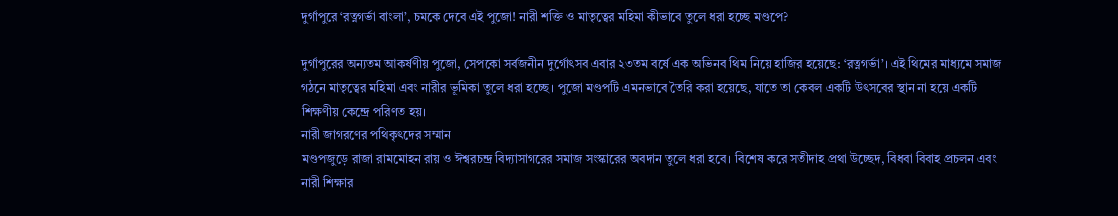দুর্গাপুরে ‘রত্নগর্ভা বাংলা’, চমকে দেবে এই পুজো! নারী শক্তি ও মাতৃত্বের মহিমা কীভাবে তুলে ধরা হচ্ছে মণ্ডপে?

দুর্গাপুরের অন্যতম আকর্ষণীয় পুজো, সেপকো সর্বজনীন দুর্গোৎসব এবার ২৩তম বর্ষে এক অভিনব থিম নিয়ে হাজির হয়েছে: ‘রত্নগর্ভা’। এই থিমের মাধ্যমে সমাজ গঠনে মাতৃত্বের মহিমা এবং নারীর ভূমিকা তুলে ধরা হচ্ছে। পুজো মণ্ডপটি এমনভাবে তৈরি করা হয়েছে, যাতে তা কেবল একটি উৎসবের স্থান না হয়ে একটি শিক্ষণীয় কেন্দ্রে পরিণত হয়।
নারী জাগরণের পথিকৃৎদের সম্মান
মণ্ডপজুড়ে রাজা রামমোহন রায় ও ঈশ্বরচন্দ্র বিদ্যাসাগরের সমাজ সংস্কারের অবদান তুলে ধরা হবে। বিশেষ করে সতীদাহ প্রথা উচ্ছেদ, বিধবা বিবাহ প্রচলন এবং নারী শিক্ষার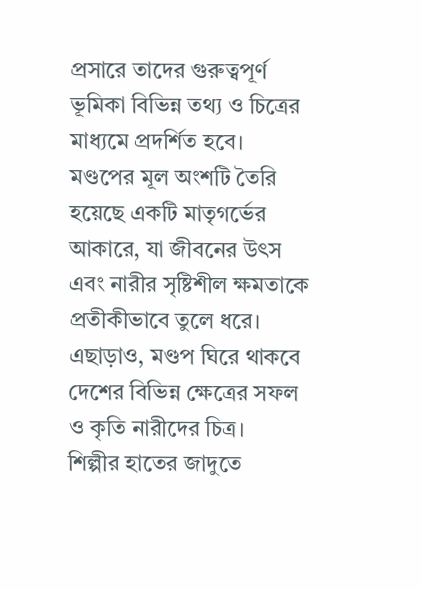প্রসারে তাদের গুরুত্বপূর্ণ ভূমিকা বিভিন্ন তথ্য ও চিত্রের মাধ্যমে প্রদর্শিত হবে। মণ্ডপের মূল অংশটি তৈরি হয়েছে একটি মাতৃগর্ভের আকারে, যা জীবনের উৎস এবং নারীর সৃষ্টিশীল ক্ষমতাকে প্রতীকীভাবে তুলে ধরে। এছাড়াও, মণ্ডপ ঘিরে থাকবে দেশের বিভিন্ন ক্ষেত্রের সফল ও কৃতি নারীদের চিত্র।
শিল্পীর হাতের জাদুতে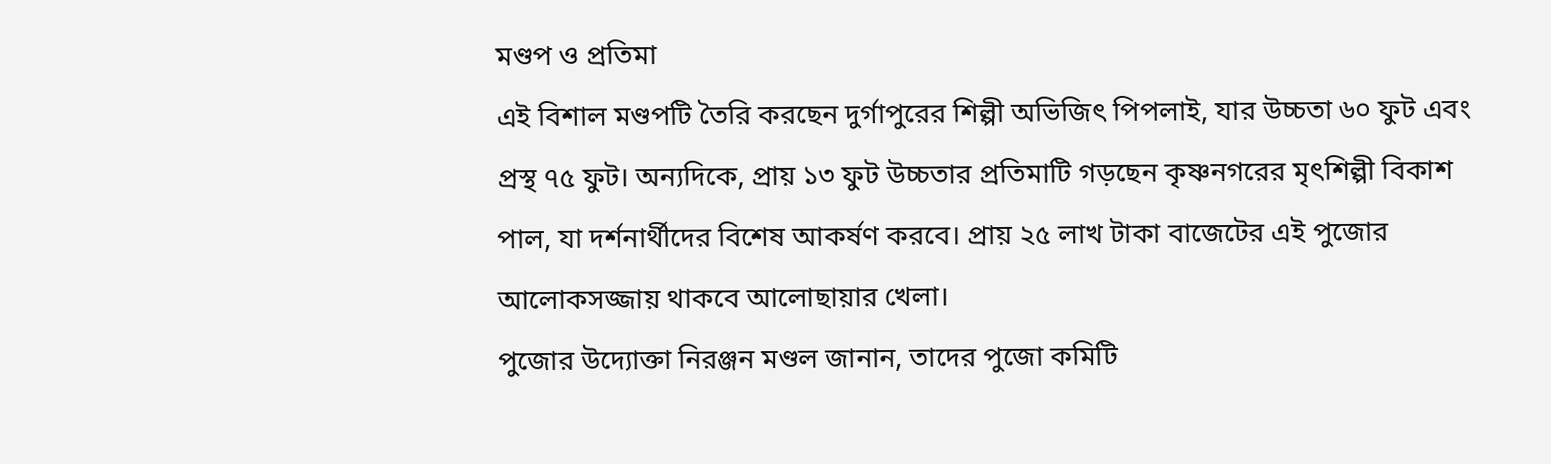মণ্ডপ ও প্রতিমা
এই বিশাল মণ্ডপটি তৈরি করছেন দুর্গাপুরের শিল্পী অভিজিৎ পিপলাই, যার উচ্চতা ৬০ ফুট এবং প্রস্থ ৭৫ ফুট। অন্যদিকে, প্রায় ১৩ ফুট উচ্চতার প্রতিমাটি গড়ছেন কৃষ্ণনগরের মৃৎশিল্পী বিকাশ পাল, যা দর্শনার্থীদের বিশেষ আকর্ষণ করবে। প্রায় ২৫ লাখ টাকা বাজেটের এই পুজোর আলোকসজ্জায় থাকবে আলোছায়ার খেলা।
পুজোর উদ্যোক্তা নিরঞ্জন মণ্ডল জানান, তাদের পুজো কমিটি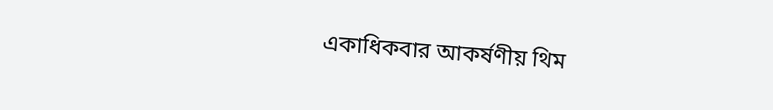একাধিকবার আকর্ষণীয় থিম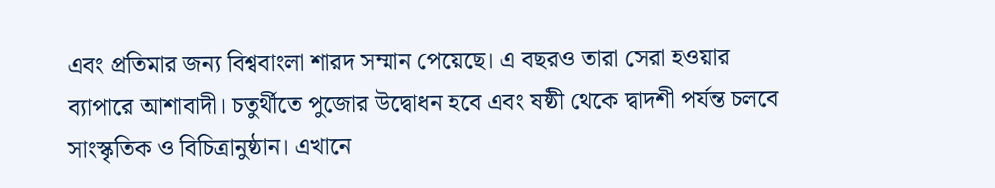এবং প্রতিমার জন্য বিশ্ববাংলা শারদ সম্মান পেয়েছে। এ বছরও তারা সেরা হওয়ার ব্যাপারে আশাবাদী। চতুর্থীতে পুজোর উদ্বোধন হবে এবং ষষ্ঠী থেকে দ্বাদশী পর্যন্ত চলবে সাংস্কৃতিক ও বিচিত্রানুষ্ঠান। এখানে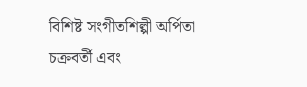বিশিষ্ট সংগীতশিল্পী অর্পিতা চক্রবর্তী এবং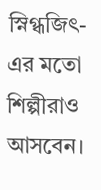স্নিগ্ধজিৎ-এর মতো শিল্পীরাও আসবেন।